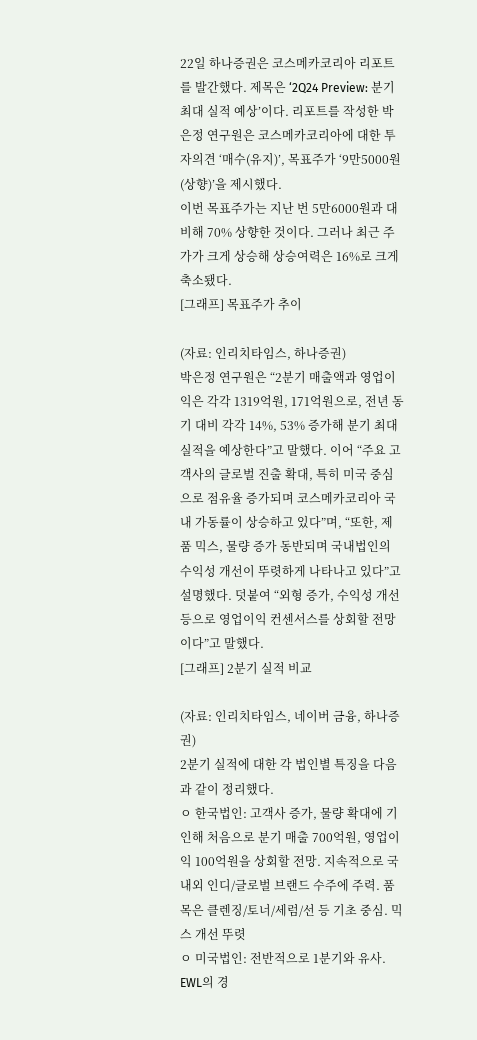22일 하나증권은 코스메카코리아 리포트를 발간했다. 제목은 ‘2Q24 Preview: 분기 최대 실적 예상’이다. 리포트를 작성한 박은정 연구원은 코스메카코리아에 대한 투자의견 ‘매수(유지)’, 목표주가 ‘9만5000원(상향)’을 제시했다.
이번 목표주가는 지난 번 5만6000원과 대비해 70% 상향한 것이다. 그러나 최근 주가가 크게 상승해 상승여력은 16%로 크게 축소됐다.
[그래프] 목표주가 추이

(자료: 인리치타임스, 하나증권)
박은정 연구원은 “2분기 매출액과 영업이익은 각각 1319억원, 171억원으로, 전년 동기 대비 각각 14%, 53% 증가해 분기 최대 실적을 예상한다”고 말했다. 이어 “주요 고객사의 글로벌 진출 확대, 특히 미국 중심으로 점유율 증가되며 코스메카코리아 국내 가동률이 상승하고 있다”며, “또한, 제품 믹스, 물량 증가 동반되며 국내법인의 수익성 개선이 뚜렷하게 나타나고 있다”고 설명했다. 덧붙여 “외형 증가, 수익성 개선 등으로 영업이익 컨센서스를 상회할 전망이다”고 말했다.
[그래프] 2분기 실적 비교

(자료: 인리치타임스, 네이버 금융, 하나증권)
2분기 실적에 대한 각 법인별 특징을 다음과 같이 정리했다.
ㅇ 한국법인: 고객사 증가, 물량 확대에 기인해 처음으로 분기 매출 700억원, 영업이익 100억원을 상회할 전망. 지속적으로 국내외 인디/글로벌 브랜드 수주에 주력. 품목은 클렌징/토너/세럼/선 등 기초 중심. 믹스 개선 뚜렷
ㅇ 미국법인: 전반적으로 1분기와 유사. EWL의 경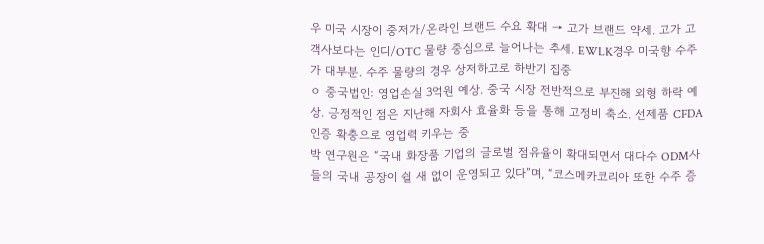우 미국 시장이 중저가/온라인 브랜드 수요 확대 → 고가 브랜드 약세. 고가 고객사보다는 인디/OTC 물량 중심으로 늘어나는 추세. EWLK경우 미국향 수주가 대부분. 수주 물량의 경우 상저하고로 하반기 집중
ㅇ 중국법인: 영업손실 3억원 예상. 중국 시장 전반적으로 부진해 외형 하락 예상. 긍정적인 점은 지난해 자회사 효율화 등을 통해 고정비 축소. 선제품 CFDA 인증 확충으로 영업력 키우는 중
박 연구원은 “국내 화장품 기업의 글로벌 점유율이 확대되면서 대다수 ODM사들의 국내 공장이 쉴 새 없이 운영되고 있다”며, “코스메카코리아 또한 수주 증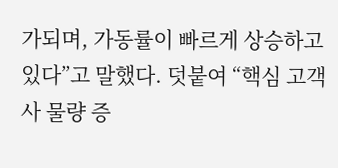가되며, 가동률이 빠르게 상승하고 있다”고 말했다. 덧붙여 “핵심 고객사 물량 증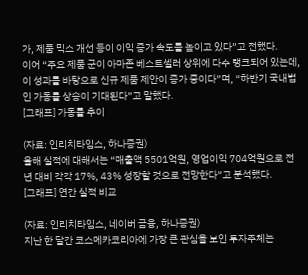가, 제품 믹스 개선 등이 이익 증가 속도를 높이고 있다”고 전했다.
이어 “주요 제품 군이 아마존 베스트셀러 상위에 다수 랭크되어 있는데, 이 성과를 바탕으로 신규 제품 제안이 증가 중이다”며, “하반기 국내법인 가동률 상승이 기대된다”고 말했다.
[그래프] 가동률 추이

(자료: 인리치타임스, 하나증권)
올해 실적에 대해서는 “매출액 5501억원, 영업이익 704억원으로 전년 대비 각각 17%, 43% 성장할 것으로 전망한다”고 분석했다.
[그래프] 연간 실적 비교

(자료: 인리치타임스, 네이버 금융, 하나증권)
지난 한 달간 코스메카코리아에 가장 큰 관심을 보인 투자주체는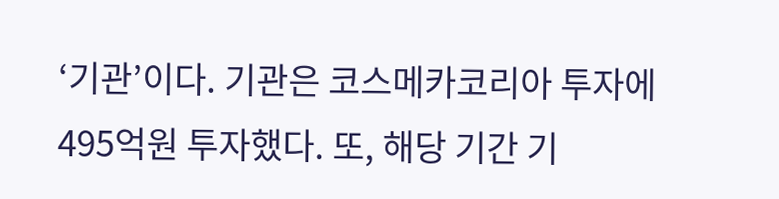‘기관’이다. 기관은 코스메카코리아 투자에 495억원 투자했다. 또, 해당 기간 기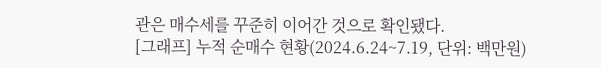관은 매수세를 꾸준히 이어간 것으로 확인됐다.
[그래프] 누적 순매수 현황(2024.6.24~7.19, 단위: 백만원)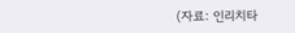(자료: 인리치타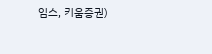임스, 키움증권)